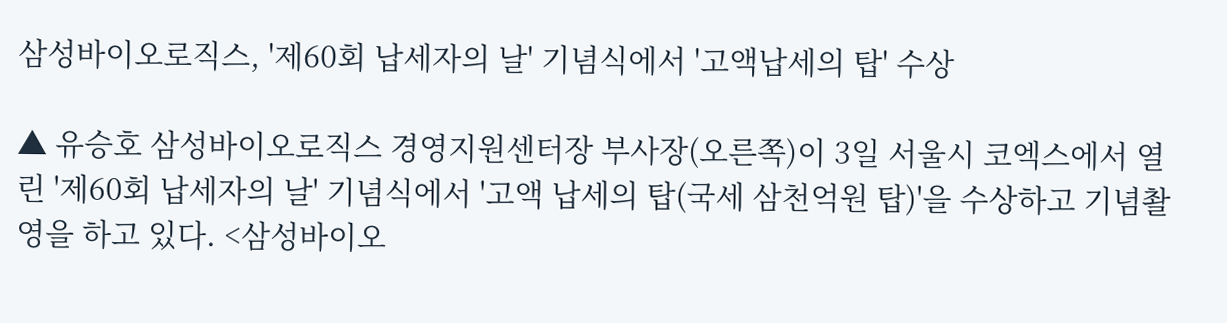삼성바이오로직스, '제60회 납세자의 날' 기념식에서 '고액납세의 탑' 수상

▲ 유승호 삼성바이오로직스 경영지원센터장 부사장(오른쪽)이 3일 서울시 코엑스에서 열린 '제60회 납세자의 날' 기념식에서 '고액 납세의 탑(국세 삼천억원 탑)'을 수상하고 기념촬영을 하고 있다. <삼성바이오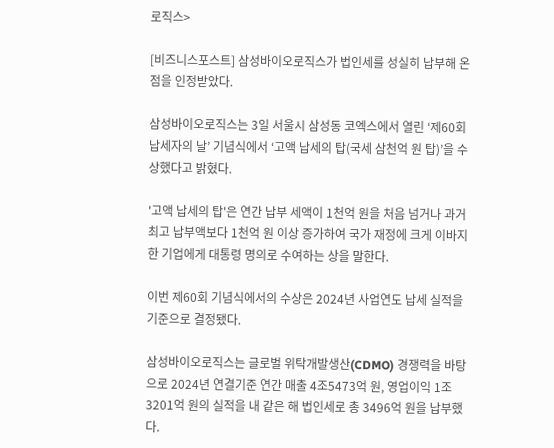로직스>

[비즈니스포스트] 삼성바이오로직스가 법인세를 성실히 납부해 온 점을 인정받았다.

삼성바이오로직스는 3일 서울시 삼성동 코엑스에서 열린 ‘제60회 납세자의 날’ 기념식에서 ‘고액 납세의 탑(국세 삼천억 원 탑)’을 수상했다고 밝혔다.

'고액 납세의 탑'은 연간 납부 세액이 1천억 원을 처음 넘거나 과거 최고 납부액보다 1천억 원 이상 증가하여 국가 재정에 크게 이바지한 기업에게 대통령 명의로 수여하는 상을 말한다.

이번 제60회 기념식에서의 수상은 2024년 사업연도 납세 실적을 기준으로 결정됐다.

삼성바이오로직스는 글로벌 위탁개발생산(CDMO) 경쟁력을 바탕으로 2024년 연결기준 연간 매출 4조5473억 원, 영업이익 1조3201억 원의 실적을 내 같은 해 법인세로 총 3496억 원을 납부했다.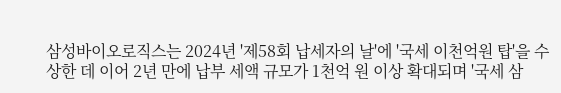삼성바이오로직스는 2024년 '제58회 납세자의 날'에 '국세 이천억원 탑'을 수상한 데 이어 2년 만에 납부 세액 규모가 1천억 원 이상 확대되며 '국세 삼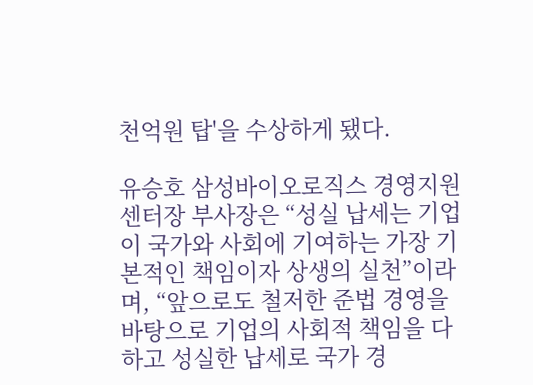천억원 탑'을 수상하게 됐다.

유승호 삼성바이오로직스 경영지원센터장 부사장은 “성실 납세는 기업이 국가와 사회에 기여하는 가장 기본적인 책임이자 상생의 실천”이라며, “앞으로도 철저한 준법 경영을 바탕으로 기업의 사회적 책임을 다하고 성실한 납세로 국가 경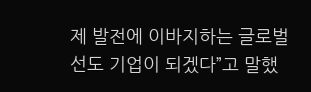제 발전에 이바지하는 글로벌 선도 기업이 되겠다”고 말했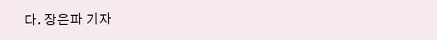다. 장은파 기자